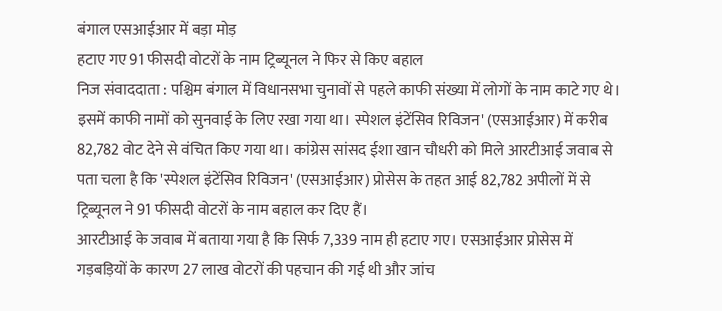बंगाल एसआईआर में बड़ा मोड़
हटाए गए 91 फीसदी वोटरों के नाम ट्रिब्यूनल ने फिर से किए बहाल
निज संवाददाता : पश्चिम बंगाल में विधानसभा चुनावों से पहले काफी संख्या में लोगों के नाम काटे गए थे। इसमें काफी नामों को सुनवाई के लिए रखा गया था। स्पेशल इंटेंसिव रिविजन' (एसआईआर) में करीब 82,782 वोट देने से वंचित किए गया था। कांग्रेस सांसद ईशा खान चौधरी को मिले आरटीआई जवाब से पता चला है कि 'स्पेशल इंटेंसिव रिविजन' (एसआईआर) प्रोसेस के तहत आई 82,782 अपीलों में से ट्रिब्यूनल ने 91 फीसदी वोटरों के नाम बहाल कर दिए हैं।
आरटीआई के जवाब में बताया गया है कि सिर्फ 7,339 नाम ही हटाए गए। एसआईआर प्रोसेस में गड़बड़ियों के कारण 27 लाख वोटरों की पहचान की गई थी और जांच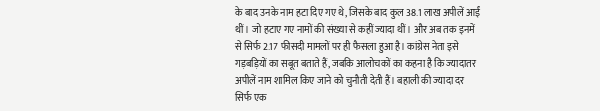के बाद उनके नाम हटा दिए गए थे, जिसके बाद कुल 38.1 लाख अपीलें आईं थीं। जो हटाए गए नामों की संख्या से कहीं ज्यादा थीं। और अब तक इनमें से सिर्फ 2.17 फीसदी मामलों पर ही फैसला हुआ है। कांग्रेस नेता इसे गड़बड़ियों का सबूत बताते हैं, जबकि आलोचकों का कहना है कि ज्यादातर अपीलें नाम शामिल किए जाने को चुनौती देती हैं। बहाली की ज्यादा दर सिर्फ एक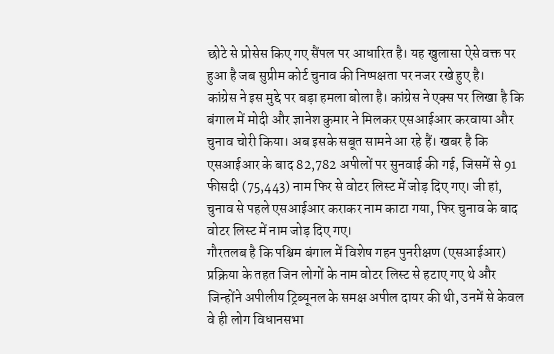छोटे से प्रोसेस किए गए सैंपल पर आधारित है। यह खुलासा ऐसे वक्त पर हुआ है जब सुप्रीम कोर्ट चुनाव की निष्पक्षता पर नजर रखे हुए है।
कांग्रेस ने इस मुद्दे पर बड़ा हमला बोला है। कांग्रेस ने एक्स पर लिखा है कि बंगाल में मोदी और ज्ञानेश कुमार ने मिलकर एसआईआर करवाया और चुनाव चोरी किया। अब इसके सबूत सामने आ रहे हैं। खबर है कि एसआईआर के बाद 82,782 अपीलों पर सुनवाई की गई, जिसमें से 91 फीसदी (75,443) नाम फिर से वोटर लिस्ट में जोड़ दिए गए। जी हां, चुनाव से पहले एसआईआर कराकर नाम काटा गया, फिर चुनाव के बाद वोटर लिस्ट में नाम जोड़ दिए गए।
गौरतलब है कि पश्चिम बंगाल में विशेष गहन पुनरीक्षण (एसआईआर) प्रक्रिया के तहत जिन लोगों के नाम वोटर लिस्ट से हटाए गए थे और जिन्होंने अपीलीय ट्रिब्यूनल के समक्ष अपील दायर की थी, उनमें से केवल वे ही लोग विधानसभा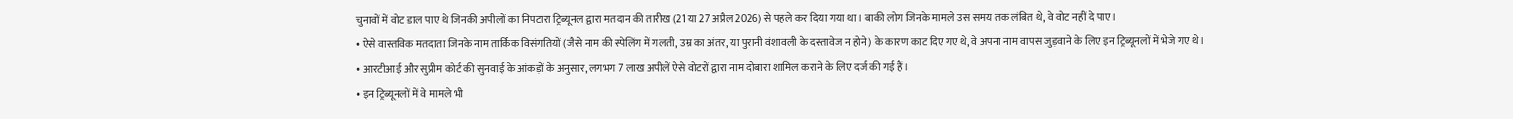चुनावों में वोट डाल पाए थे जिनकी अपीलों का निपटारा ट्रिब्यूनल द्वारा मतदान की तारीख (21 या 27 अप्रैल 2026) से पहले कर दिया गया था। बाकी लोग जिनके मामले उस समय तक लंबित थे, वे वोट नहीं दे पाए।
• ऐसे वास्तविक मतदाता जिनके नाम तार्किक विसंगतियों (जैसे नाम की स्पेलिंग में गलती, उम्र का अंतर, या पुरानी वंशावली के दस्तावेज न होने) के कारण काट दिए गए थे, वे अपना नाम वापस जुड़वाने के लिए इन ट्रिब्यूनलों में भेजे गए थे।
• आरटीआई और सुप्रीम कोर्ट की सुनवाई के आंकड़ों के अनुसार, लगभग 7 लाख अपीलें ऐसे वोटरों द्वारा नाम दोबारा शामिल कराने के लिए दर्ज की गई हैं।
• इन ट्रिब्यूनलों में वे मामले भी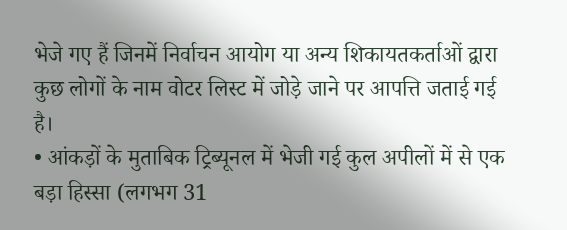भेजे गए हैं जिनमें निर्वाचन आयोग या अन्य शिकायतकर्ताओं द्वारा कुछ लोगों के नाम वोटर लिस्ट में जोड़े जाने पर आपत्ति जताई गई है।
• आंकड़ों के मुताबिक ट्रिब्यूनल में भेजी गई कुल अपीलों में से एक बड़ा हिस्सा (लगभग 31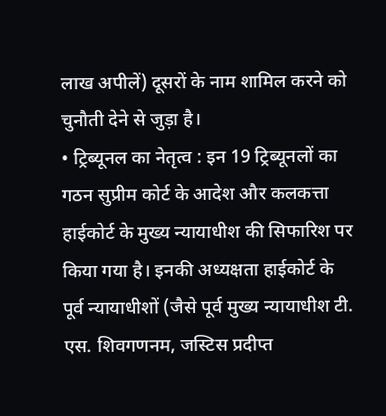लाख अपीलें) दूसरों के नाम शामिल करने को चुनौती देने से जुड़ा है।
• ट्रिब्यूनल का नेतृत्व : इन 19 ट्रिब्यूनलों का गठन सुप्रीम कोर्ट के आदेश और कलकत्ता हाईकोर्ट के मुख्य न्यायाधीश की सिफारिश पर किया गया है। इनकी अध्यक्षता हाईकोर्ट के पूर्व न्यायाधीशों (जैसे पूर्व मुख्य न्यायाधीश टी. एस. शिवगणनम, जस्टिस प्रदीप्त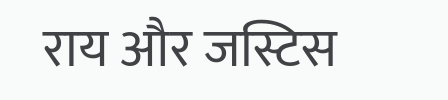राय और जस्टिस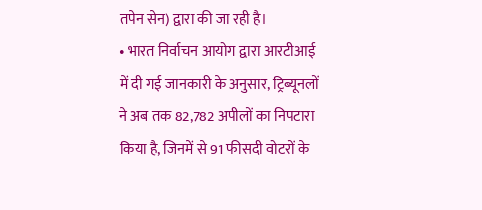तपेन सेन) द्वारा की जा रही है।
• भारत निर्वाचन आयोग द्वारा आरटीआई में दी गई जानकारी के अनुसार, ट्रिब्यूनलों ने अब तक 82,782 अपीलों का निपटारा किया है, जिनमें से 91 फीसदी वोटरों के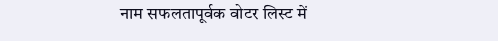नाम सफलतापूर्वक वोटर लिस्ट में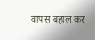वापस बहाल कर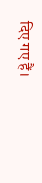दिए गए हैं।